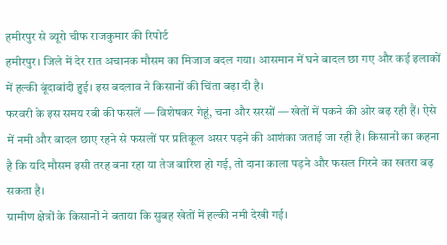हमीरपुर से ब्यूरो चीफ राजकुमार की रिपोर्ट
हमीरपुर। जिले में देर रात अचानक मौसम का मिजाज बदल गया। आसमान में घने बादल छा गए और कई इलाकों में हल्की बूंदाबांदी हुई। इस बदलाव ने किसानों की चिंता बढ़ा दी है।
फरवरी के इस समय रबी की फसलें — विशेषकर गेहूं, चना और सरसों — खेतों में पकने की ओर बढ़ रही हैं। ऐसे में नमी और बादल छाए रहने से फसलों पर प्रतिकूल असर पड़ने की आशंका जताई जा रही है। किसानों का कहना है कि यदि मौसम इसी तरह बना रहा या तेज बारिश हो गई, तो दाना काला पड़ने और फसल गिरने का खतरा बढ़ सकता है।
ग्रामीण क्षेत्रों के किसानों ने बताया कि सुबह खेतों में हल्की नमी देखी गई।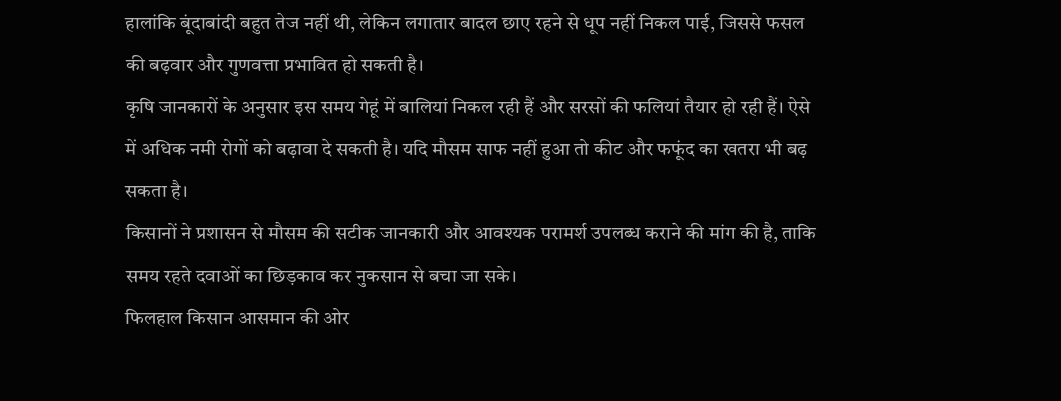हालांकि बूंदाबांदी बहुत तेज नहीं थी, लेकिन लगातार बादल छाए रहने से धूप नहीं निकल पाई, जिससे फसल की बढ़वार और गुणवत्ता प्रभावित हो सकती है।
कृषि जानकारों के अनुसार इस समय गेहूं में बालियां निकल रही हैं और सरसों की फलियां तैयार हो रही हैं। ऐसे में अधिक नमी रोगों को बढ़ावा दे सकती है। यदि मौसम साफ नहीं हुआ तो कीट और फफूंद का खतरा भी बढ़ सकता है।
किसानों ने प्रशासन से मौसम की सटीक जानकारी और आवश्यक परामर्श उपलब्ध कराने की मांग की है, ताकि समय रहते दवाओं का छिड़काव कर नुकसान से बचा जा सके।
फिलहाल किसान आसमान की ओर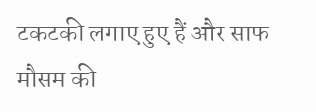टकटकी लगाए हुए हैं और साफ मौसम की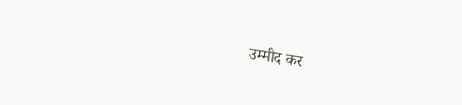उम्मीद कर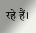रहे हैं।